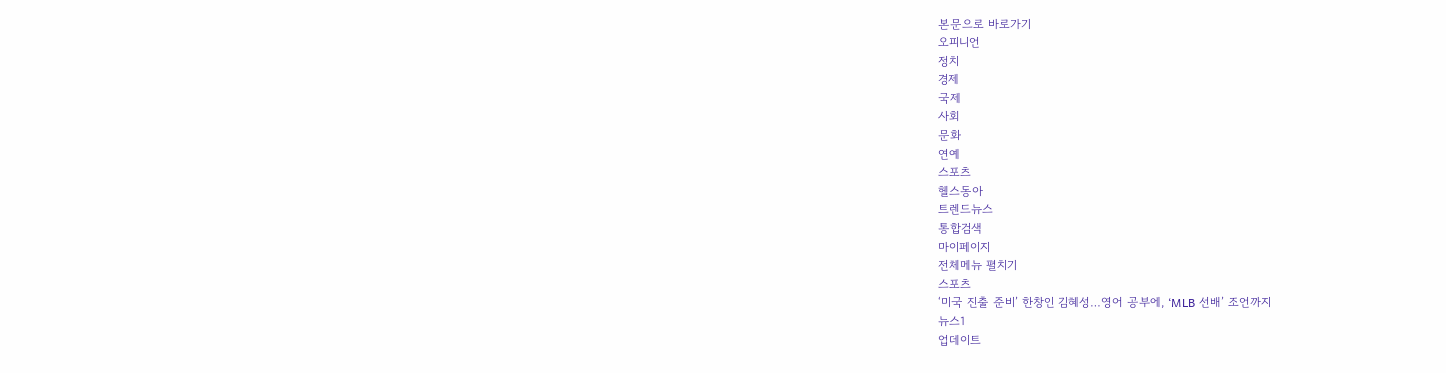본문으로 바로가기
오피니언
정치
경제
국제
사회
문화
연예
스포츠
헬스동아
트렌드뉴스
통합검색
마이페이지
전체메뉴 펼치기
스포츠
‘미국 진출 준비’ 한창인 김혜성…영어 공부에, ‘MLB 선배’ 조언까지
뉴스1
업데이트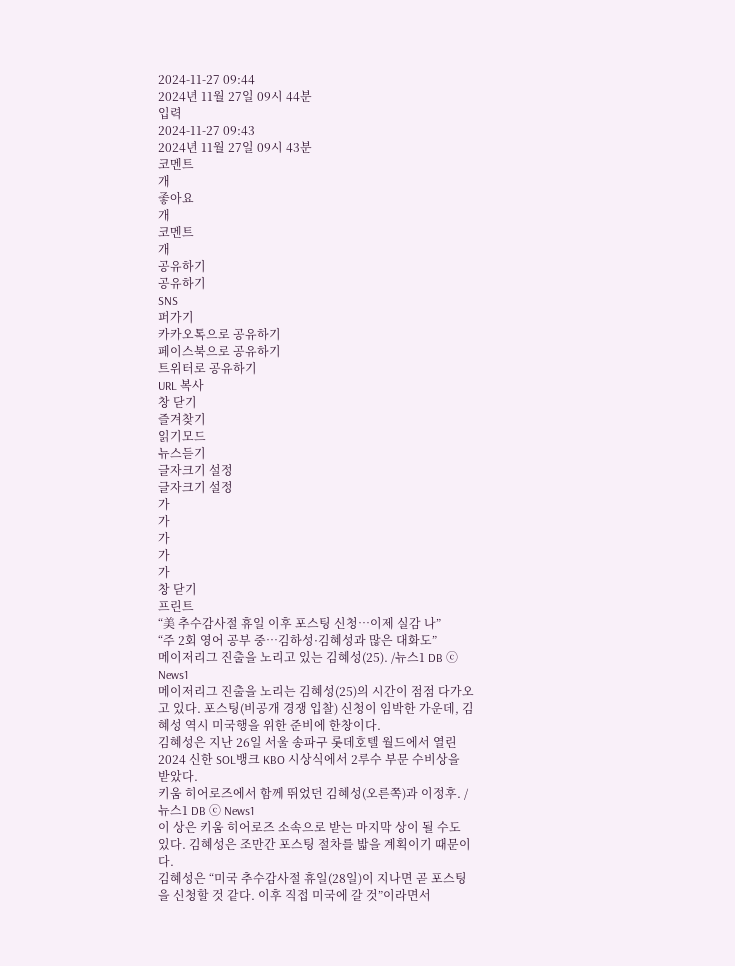2024-11-27 09:44
2024년 11월 27일 09시 44분
입력
2024-11-27 09:43
2024년 11월 27일 09시 43분
코멘트
개
좋아요
개
코멘트
개
공유하기
공유하기
SNS
퍼가기
카카오톡으로 공유하기
페이스북으로 공유하기
트위터로 공유하기
URL 복사
창 닫기
즐겨찾기
읽기모드
뉴스듣기
글자크기 설정
글자크기 설정
가
가
가
가
가
창 닫기
프린트
“美 추수감사절 휴일 이후 포스팅 신청…이제 실감 나”
“주 2회 영어 공부 중…김하성·김혜성과 많은 대화도”
메이저리그 진출을 노리고 있는 김혜성(25). /뉴스1 DB ⓒ News1
메이저리그 진출을 노리는 김혜성(25)의 시간이 점점 다가오고 있다. 포스팅(비공개 경쟁 입찰) 신청이 임박한 가운데, 김혜성 역시 미국행을 위한 준비에 한창이다.
김혜성은 지난 26일 서울 송파구 롯데호텔 월드에서 열린 2024 신한 SOL뱅크 KBO 시상식에서 2루수 부문 수비상을 받았다.
키움 히어로즈에서 함께 뛰었던 김혜성(오른쪽)과 이정후. / 뉴스1 DB ⓒ News1
이 상은 키움 히어로즈 소속으로 받는 마지막 상이 될 수도 있다. 김혜성은 조만간 포스팅 절차를 밟을 계획이기 때문이다.
김혜성은 “미국 추수감사절 휴일(28일)이 지나면 곧 포스팅을 신청할 것 같다. 이후 직접 미국에 갈 것”이라면서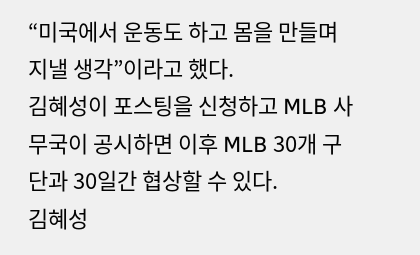“미국에서 운동도 하고 몸을 만들며 지낼 생각”이라고 했다.
김혜성이 포스팅을 신청하고 MLB 사무국이 공시하면 이후 MLB 30개 구단과 30일간 협상할 수 있다.
김혜성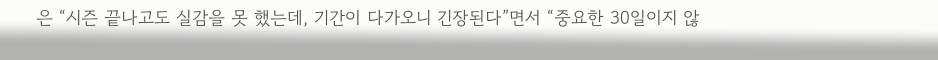은 “시즌 끝나고도 실감을 못 했는데, 기간이 다가오니 긴장된다”면서 “중요한 30일이지 않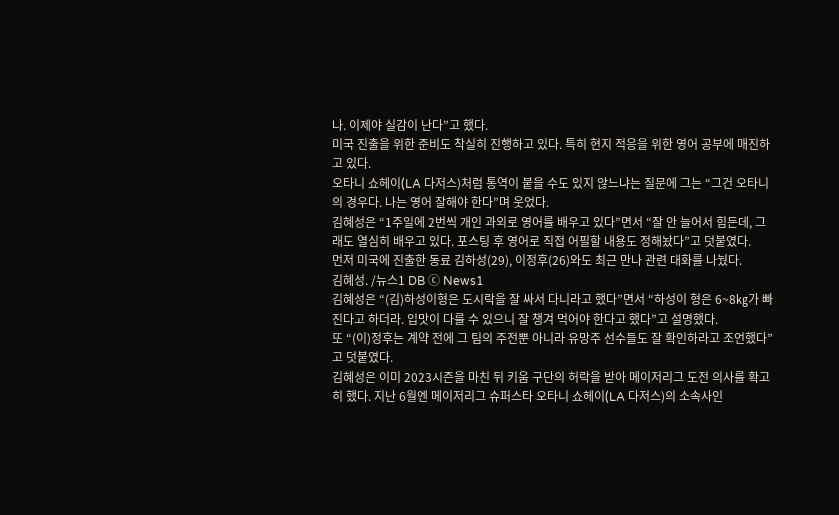나. 이제야 실감이 난다”고 했다.
미국 진출을 위한 준비도 착실히 진행하고 있다. 특히 현지 적응을 위한 영어 공부에 매진하고 있다.
오타니 쇼헤이(LA 다저스)처럼 통역이 붙을 수도 있지 않느냐는 질문에 그는 “그건 오타니의 경우다. 나는 영어 잘해야 한다”며 웃었다.
김혜성은 “1주일에 2번씩 개인 과외로 영어를 배우고 있다”면서 “잘 안 늘어서 힘든데, 그래도 열심히 배우고 있다. 포스팅 후 영어로 직접 어필할 내용도 정해놨다”고 덧붙였다.
먼저 미국에 진출한 동료 김하성(29), 이정후(26)와도 최근 만나 관련 대화를 나눴다.
김혜성. /뉴스1 DB ⓒ News1
김혜성은 “(김)하성이형은 도시락을 잘 싸서 다니라고 했다”면서 “하성이 형은 6~8㎏가 빠진다고 하더라. 입맛이 다를 수 있으니 잘 챙겨 먹어야 한다고 했다”고 설명했다.
또 “(이)정후는 계약 전에 그 팀의 주전뿐 아니라 유망주 선수들도 잘 확인하라고 조언했다”고 덧붙였다.
김혜성은 이미 2023시즌을 마친 뒤 키움 구단의 허락을 받아 메이저리그 도전 의사를 확고히 했다. 지난 6월엔 메이저리그 슈퍼스타 오타니 쇼헤이(LA 다저스)의 소속사인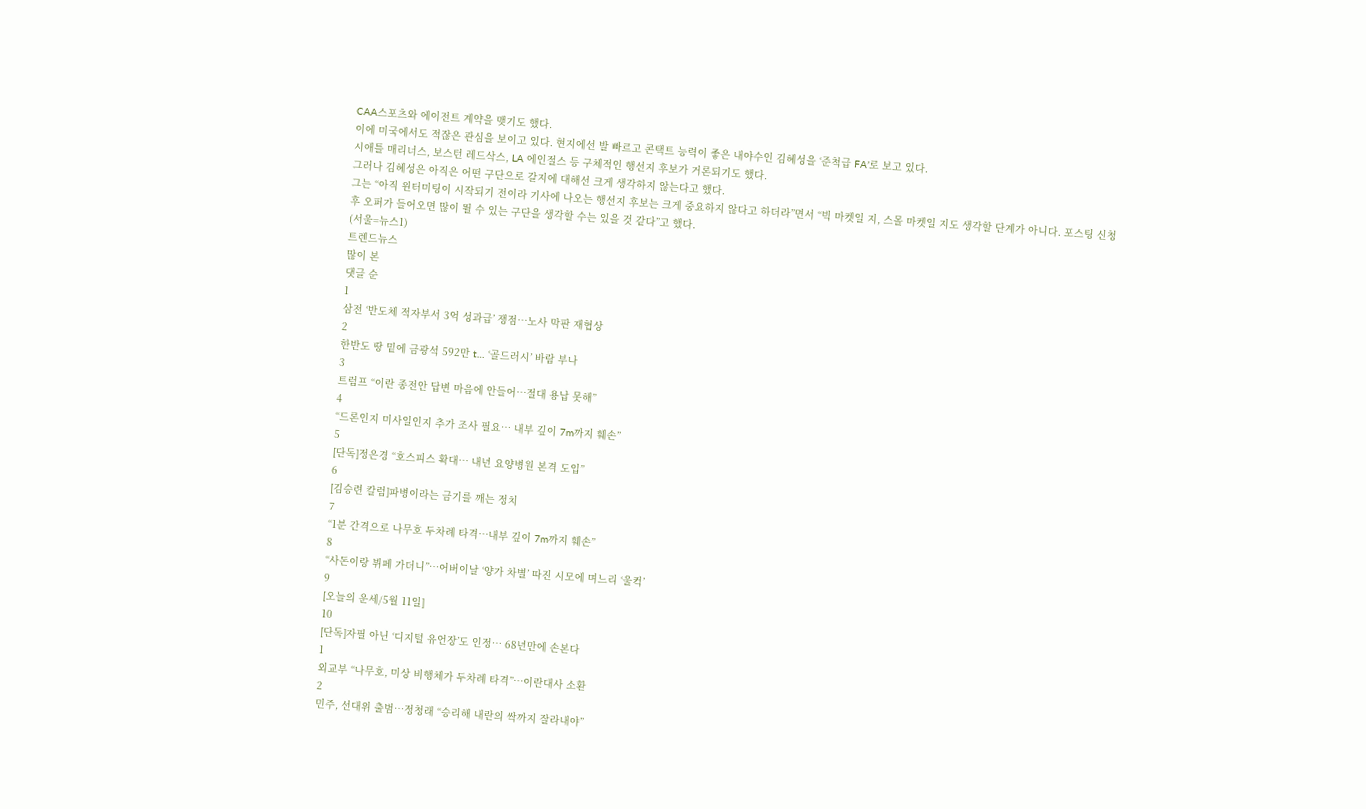CAA스포츠와 에이전트 계약을 맺기도 했다.
이에 미국에서도 적잖은 관심을 보이고 있다. 현지에선 발 빠르고 콘택트 능력이 좋은 내야수인 김혜성을 ‘준척급 FA’로 보고 있다.
시애틀 매리너스, 보스턴 레드삭스, LA 에인절스 등 구체적인 행선지 후보가 거론되기도 했다.
그러나 김혜성은 아직은 어떤 구단으로 갈지에 대해선 크게 생각하지 않는다고 했다.
그는 “아직 윈터미팅이 시작되기 전이라 기사에 나오는 행선지 후보는 크게 중요하지 않다고 하더라”면서 “빅 마켓일 지, 스몰 마켓일 지도 생각할 단계가 아니다. 포스팅 신청 후 오퍼가 들어오면 많이 뛸 수 있는 구단을 생각할 수는 있을 것 같다”고 했다.
(서울=뉴스1)
트렌드뉴스
많이 본
댓글 순
1
삼전 ‘반도체 적자부서 3억 성과급’ 쟁점…노사 막판 재협상
2
한반도 땅 밑에 금광석 592만 t… ‘골드러시’ 바람 부나
3
트럼프 “이란 종전안 답변 마음에 안들어…절대 용납 못해”
4
“드론인지 미사일인지 추가 조사 필요… 내부 깊이 7m까지 훼손”
5
[단독]정은경 “호스피스 확대… 내년 요양병원 본격 도입”
6
[김승련 칼럼]파병이라는 금기를 깨는 정치
7
“1분 간격으로 나무호 두차례 타격…내부 깊이 7m까지 훼손”
8
“사돈이랑 뷔페 가더니”…어버이날 ‘양가 차별’ 따진 시모에 며느리 ‘울컥’
9
[오늘의 운세/5월 11일]
10
[단독]자필 아닌 ‘디지털 유언장’도 인정… 68년만에 손본다
1
외교부 “나무호, 미상 비행체가 두차례 타격”…이란대사 소환
2
민주, 선대위 출범…정청래 “승리해 내란의 싹까지 잘라내야”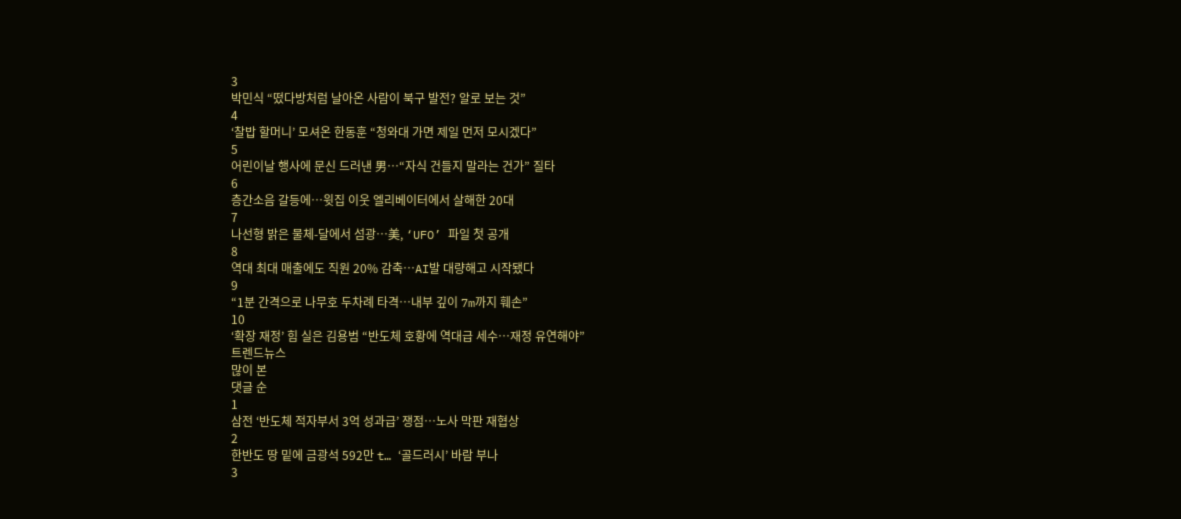3
박민식 “떴다방처럼 날아온 사람이 북구 발전? 알로 보는 것”
4
‘찰밥 할머니’ 모셔온 한동훈 “청와대 가면 제일 먼저 모시겠다”
5
어린이날 행사에 문신 드러낸 男…“자식 건들지 말라는 건가” 질타
6
층간소음 갈등에…윗집 이웃 엘리베이터에서 살해한 20대
7
나선형 밝은 물체-달에서 섬광…美, ‘UFO’ 파일 첫 공개
8
역대 최대 매출에도 직원 20% 감축…AI발 대량해고 시작됐다
9
“1분 간격으로 나무호 두차례 타격…내부 깊이 7m까지 훼손”
10
‘확장 재정’ 힘 실은 김용범 “반도체 호황에 역대급 세수…재정 유연해야”
트렌드뉴스
많이 본
댓글 순
1
삼전 ‘반도체 적자부서 3억 성과급’ 쟁점…노사 막판 재협상
2
한반도 땅 밑에 금광석 592만 t… ‘골드러시’ 바람 부나
3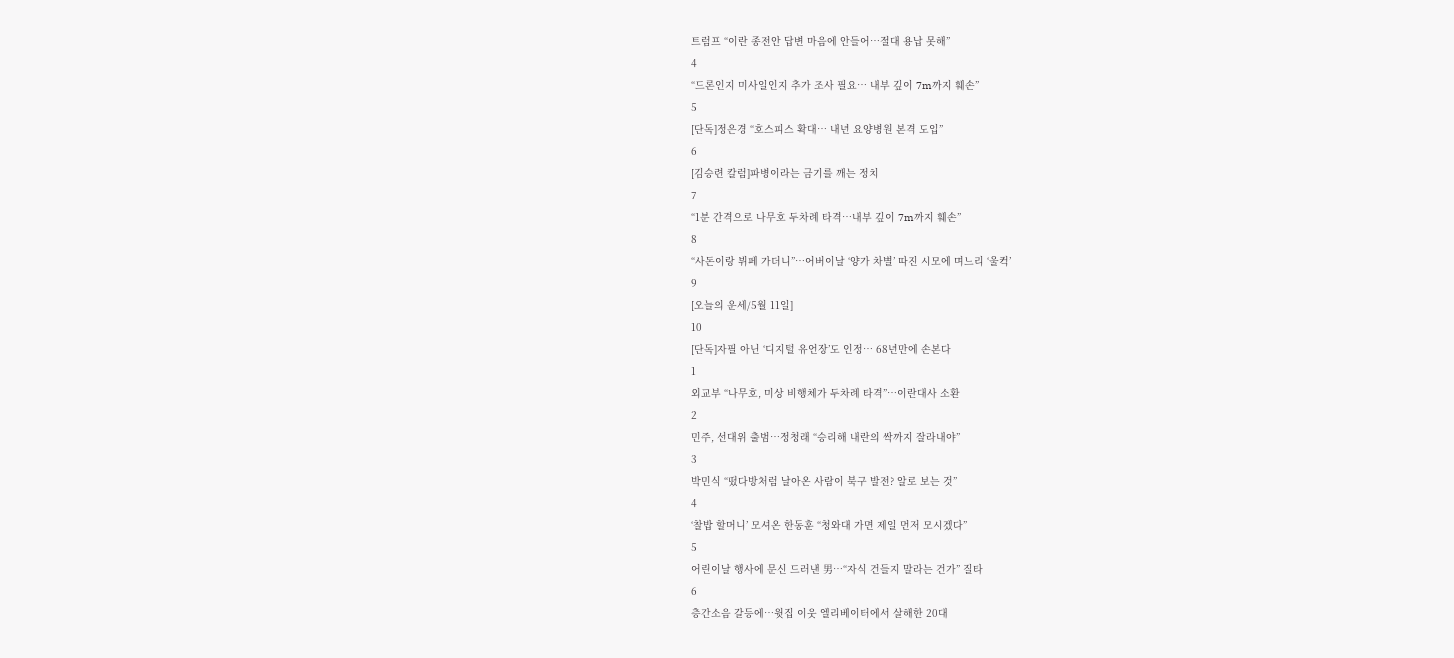트럼프 “이란 종전안 답변 마음에 안들어…절대 용납 못해”
4
“드론인지 미사일인지 추가 조사 필요… 내부 깊이 7m까지 훼손”
5
[단독]정은경 “호스피스 확대… 내년 요양병원 본격 도입”
6
[김승련 칼럼]파병이라는 금기를 깨는 정치
7
“1분 간격으로 나무호 두차례 타격…내부 깊이 7m까지 훼손”
8
“사돈이랑 뷔페 가더니”…어버이날 ‘양가 차별’ 따진 시모에 며느리 ‘울컥’
9
[오늘의 운세/5월 11일]
10
[단독]자필 아닌 ‘디지털 유언장’도 인정… 68년만에 손본다
1
외교부 “나무호, 미상 비행체가 두차례 타격”…이란대사 소환
2
민주, 선대위 출범…정청래 “승리해 내란의 싹까지 잘라내야”
3
박민식 “떴다방처럼 날아온 사람이 북구 발전? 알로 보는 것”
4
‘찰밥 할머니’ 모셔온 한동훈 “청와대 가면 제일 먼저 모시겠다”
5
어린이날 행사에 문신 드러낸 男…“자식 건들지 말라는 건가” 질타
6
층간소음 갈등에…윗집 이웃 엘리베이터에서 살해한 20대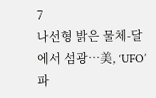7
나선형 밝은 물체-달에서 섬광…美, ‘UFO’ 파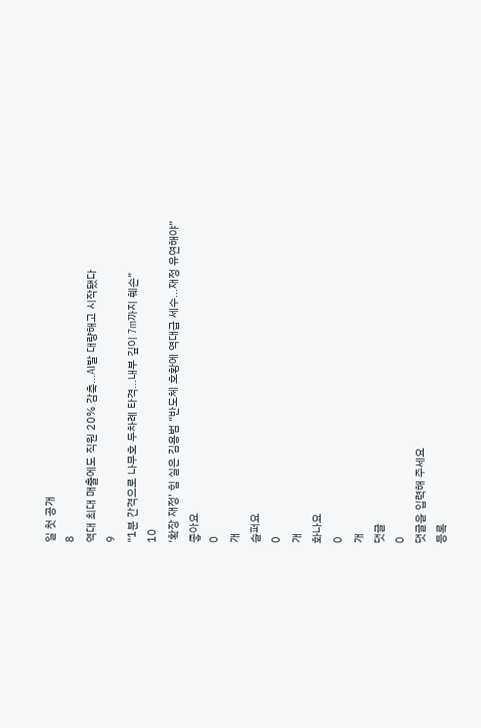일 첫 공개
8
역대 최대 매출에도 직원 20% 감축…AI발 대량해고 시작됐다
9
“1분 간격으로 나무호 두차례 타격…내부 깊이 7m까지 훼손”
10
‘확장 재정’ 힘 실은 김용범 “반도체 호황에 역대급 세수…재정 유연해야”
좋아요
0
개
슬퍼요
0
개
화나요
0
개
댓글
0
댓글을 입력해 주세요
등록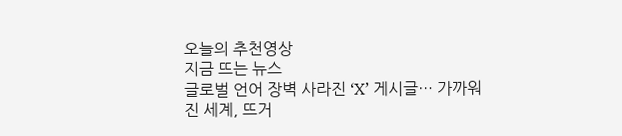오늘의 추천영상
지금 뜨는 뉴스
글로벌 언어 장벽 사라진 ‘X’ 게시글… 가까워진 세계, 뜨거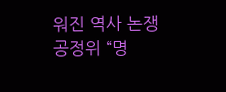워진 역사 논쟁
공정위 “명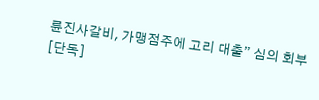륜진사갈비, 가맹점주에 고리 대출” 심의 회부
[단독]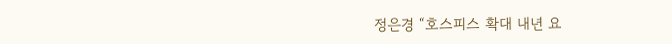정은경 “호스피스 확대 내년 요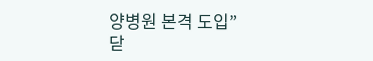양병원 본격 도입”
닫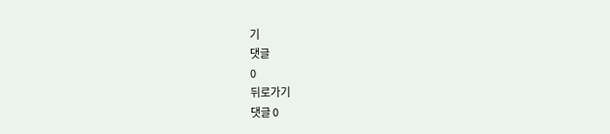기
댓글
0
뒤로가기
댓글 0